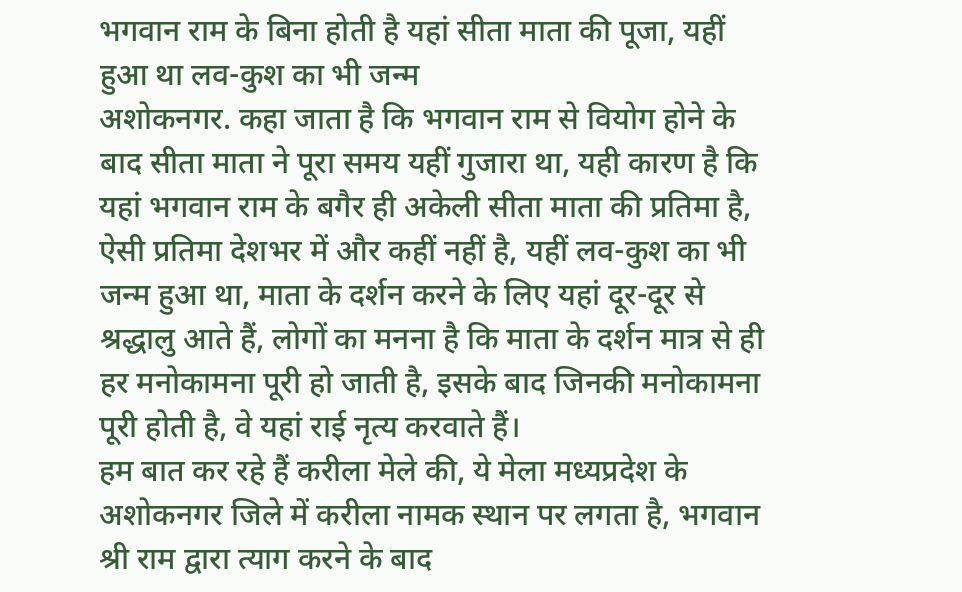भगवान राम के बिना होती है यहां सीता माता की पूजा, यहीं हुआ था लव-कुश का भी जन्म
अशोकनगर. कहा जाता है कि भगवान राम से वियोग होने के बाद सीता माता ने पूरा समय यहीं गुजारा था, यही कारण है कि यहां भगवान राम के बगैर ही अकेली सीता माता की प्रतिमा है, ऐसी प्रतिमा देशभर में और कहीं नहीं है, यहीं लव-कुश का भी जन्म हुआ था, माता के दर्शन करने के लिए यहां दूर-दूर से श्रद्धालु आते हैं, लोगों का मनना है कि माता के दर्शन मात्र से ही हर मनोकामना पूरी हो जाती है, इसके बाद जिनकी मनोकामना पूरी होती है, वे यहां राई नृत्य करवाते हैं।
हम बात कर रहे हैं करीला मेले की, ये मेला मध्यप्रदेश के अशोकनगर जिले में करीला नामक स्थान पर लगता है, भगवान श्री राम द्वारा त्याग करने के बाद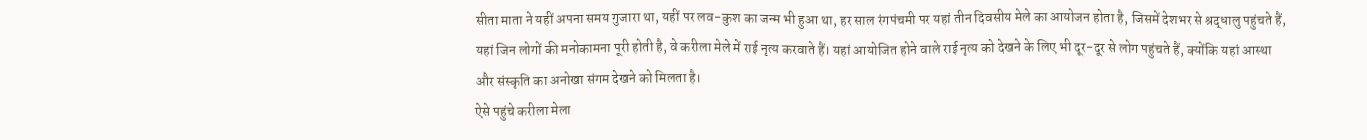सीता माता ने यहीं अपना समय गुजारा था, यहीं पर लव-कुश का जन्म भी हुआ था, हर साल रंगपंचमी पर यहां तीन दिवसीय मेले का आयोजन होता है, जिसमें देशभर से श्रद्धालु पहुंचते हैं, यहां जिन लोगों की मनोकामना पूरी होती है, वे करीला मेले में राई नृत्य करवाते हैं। यहां आयोजित होने वाले राई नृत्य को देखने के लिए भी दूर-दूर से लोग पहुंचते हैं, क्योंकि यहां आस्था और संस्कृति का अनोखा संगम देखने को मिलता है।
ऐसे पहुंचे करीला मेला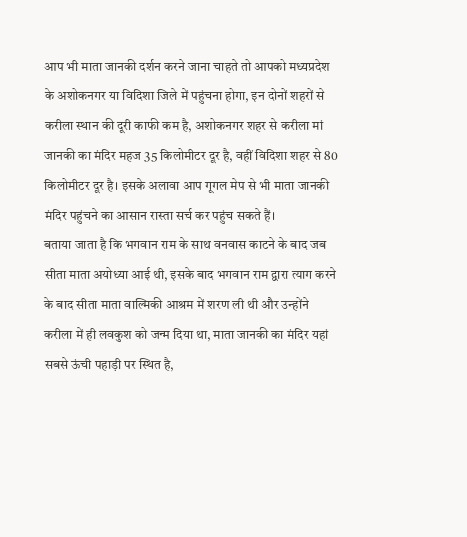आप भी माता जानकी दर्शन करने जाना चाहते तो आपको मध्यप्रदेश के अशोकनगर या विदिशा जिले में पहुंचना होगा, इन दोनों शहरों से करीला स्थान की दूरी काफी कम है, अशोकनगर शहर से करीला मां जानकी का मंदिर महज 35 किलोमीटर दूर है, वहीं विदिशा शहर से 80 किलोमीटर दूर है। इसके अलावा आप गूगल मेप से भी माता जानकी मंदिर पहुंचने का आसान रास्ता सर्च कर पहुंच सकते हैं।
बताया जाता है कि भगवान राम के साथ वनवास काटने के बाद जब सीता माता अयोध्या आई थी, इसके बाद भगवान राम द्वारा त्याग करने के बाद सीता माता वाल्मिकी आश्रम में शरण ली थी और उन्होंने करीला में ही लवकुश को जन्म दिया था, माता जानकी का मंदिर यहां सबसे ऊंची पहाड़ी पर स्थित है,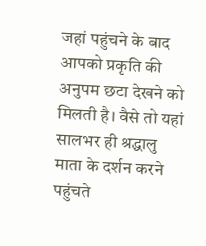जहां पहुंचने के बाद आपको प्रकृति की अनुपम छटा देखने को मिलती है। वैसे तो यहां सालभर ही श्रद्धालु माता के दर्शन करने पहुंचते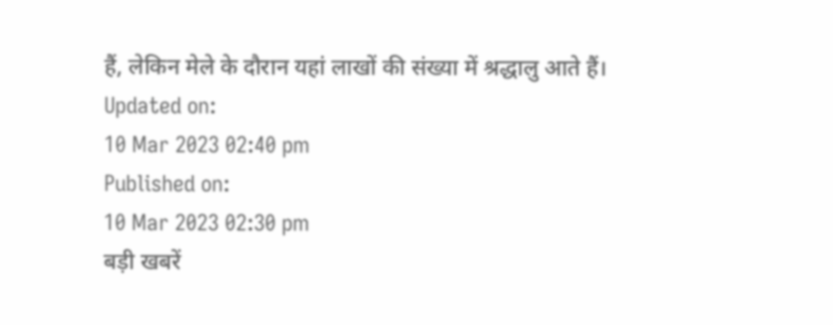हैं, लेकिन मेले के दौरान यहां लाखों की संख्या में श्रद्धालु आते हैं।
Updated on:
10 Mar 2023 02:40 pm
Published on:
10 Mar 2023 02:30 pm
बड़ी खबरें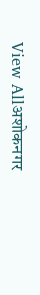View Allअशोकनगर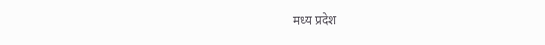मध्य प्रदेश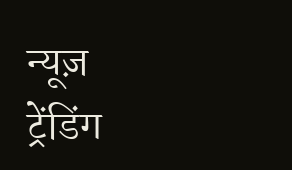न्यूज़
ट्रेंडिंग